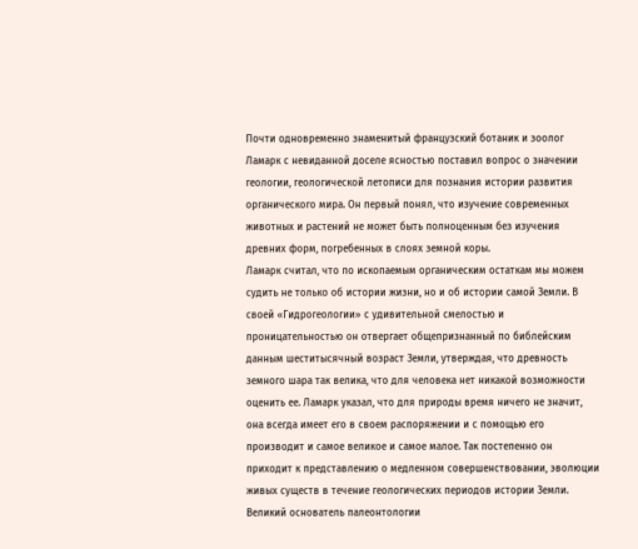Почти одновременно знаменитый французский ботаник и зоолог Ламарк с невиданной доселе ясностью поставил вопрос о значении геологии, геологической летописи для познания истории развития органического мира. Он первый понял, что изучение современных животных и растений не может быть полноценным без изучения древних форм, погребенных в слоях земной коры.
Ламарк считал, что по ископаемым органическим остаткам мы можем судить не только об истории жизни, но и об истории самой Земли. В своей «Гидрогеологии» с удивительной смелостью и проницательностью он отвергает общепризнанный по библейским данным шеститысячный возраст Земли, утверждая, что древность земного шара так велика, что для человека нет никакой возможности оценить ее. Ламарк указал, что для природы время ничего не значит, она всегда имеет его в своем распоряжении и с помощью его производит и самое великое и самое малое. Так постепенно он приходит к представлению о медленном совершенствовании, эволюции живых существ в течение геологических периодов истории Земли.
Великий основатель палеонтологии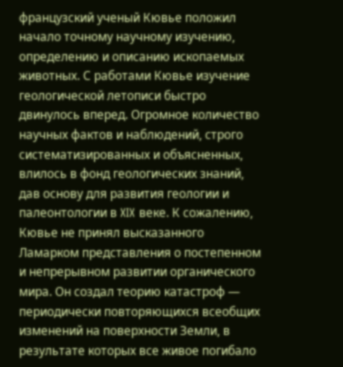французский ученый Кювье положил начало точному научному изучению, определению и описанию ископаемых животных. С работами Кювье изучение геологической летописи быстро двинулось вперед. Огромное количество научных фактов и наблюдений, строго систематизированных и объясненных, влилось в фонд геологических знаний, дав основу для развития геологии и палеонтологии в XIX веке. К сожалению, Кювье не принял высказанного Ламарком представления о постепенном и непрерывном развитии органического мира. Он создал теорию катастроф — периодически повторяющихся всеобщих изменений на поверхности Земли, в результате которых все живое погибало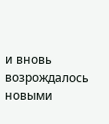и вновь возрождалось новыми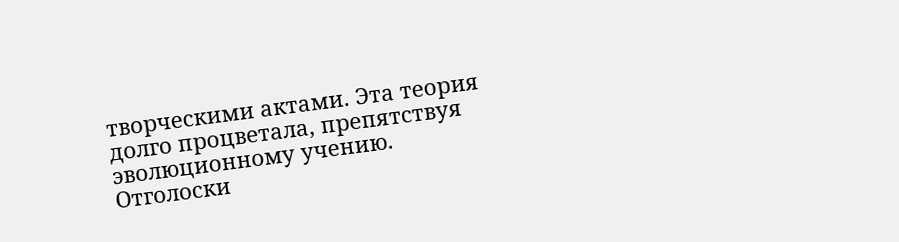творческими актами. Эта теория долго процветала, препятствуя эволюционному учению. Отголоски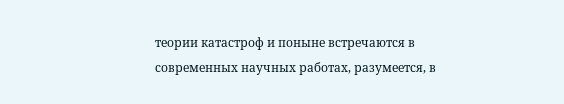теории катастроф и поныне встречаются в современных научных работах, разумеется, в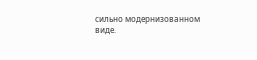сильно модернизованном виде.